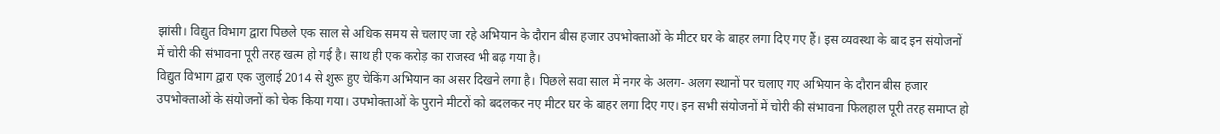झांसी। विद्युत विभाग द्वारा पिछले एक साल से अधिक समय से चलाए जा रहे अभियान के दौरान बीस हजार उपभोक्ताओं के मीटर घर के बाहर लगा दिए गए हैं। इस व्यवस्था के बाद इन संयोजनों में चोरी की संभावना पूरी तरह खत्म हो गई है। साथ ही एक करोड़ का राजस्व भी बढ़ गया है।
विद्युत विभाग द्वारा एक जुलाई 2014 से शुरू हुए चेकिंग अभियान का असर दिखने लगा है। पिछले सवा साल में नगर के अलग- अलग स्थानों पर चलाए गए अभियान के दौरान बीस हजार उपभोक्ताओं के संयोजनों को चेक किया गया। उपभोक्ताओं के पुराने मीटरों को बदलकर नए मीटर घर के बाहर लगा दिए गए। इन सभी संयोजनों में चोरी की संभावना फिलहाल पूरी तरह समाप्त हो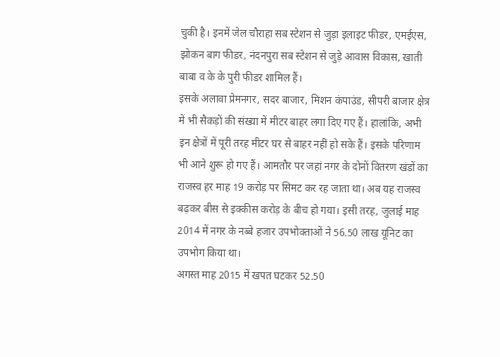चुकी है। इनमें जेल चौराहा सब स्टेशन से जुड़ा इलाइट फीडर, एमईएस, झोकन बाग फीडर, नंदनपुरा सब स्टेशन से जुड़े आवास विकास, खाती बाबा व के के पुरी फीडर शामिल हैं।
इसके अलावा प्रेमनगर, सदर बाजार, मिशन कंपाउंड, सीपरी बाजार क्षेत्र में भी सैकड़ों की संख्या में मीटर बाहर लगा दिए गए हैं। हालांकि, अभी इन क्षेत्रों में पूरी तरह मीटर घर से बाहर नहीं हो सके हैं। इसके परिणाम भी आने शुरू हो गए हैं। आमतौर पर जहां नगर के दोनों वितरण खंडों का राजस्व हर माह 19 करोड़ पर सिमट कर रह जाता था। अब यह राजस्व बढ़कर बीस से इक्कीस करोड़ के बीच हो गया। इसी तरह, जुलाई माह 2014 में नगर के नब्बे हजार उपभोक्ताओं ने 56.50 लाख यूनिट का उपभोग किया था।
अगस्त माह 2015 में खपत घटकर 52.50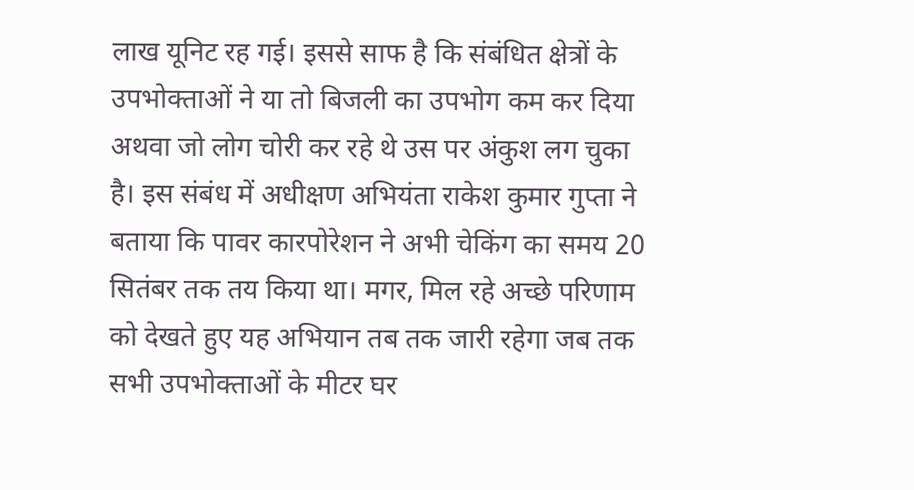लाख यूनिट रह गई। इससे साफ है कि संबंधित क्षेत्रों के उपभोक्ताओं ने या तो बिजली का उपभोग कम कर दिया अथवा जो लोग चोरी कर रहे थे उस पर अंकुश लग चुका है। इस संबंध में अधीक्षण अभियंता राकेश कुमार गुप्ता ने बताया कि पावर कारपोरेशन ने अभी चेकिंग का समय 20 सितंबर तक तय किया था। मगर, मिल रहे अच्छे परिणाम को देखते हुए यह अभियान तब तक जारी रहेगा जब तक सभी उपभोक्ताओं के मीटर घर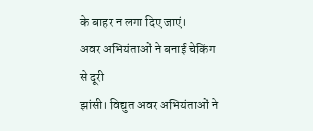के बाहर न लगा दिए जाएं।
अवर अभियंताओं ने बनाई चेकिंग से दूरी
झांसी। विद्युत अवर अभियंताओं ने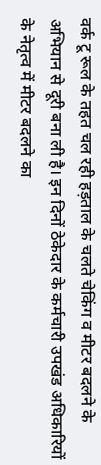वर्क टू रूल के तहत चल रही हड़ताल के चलते चेकिंग व मीटर बदलने के अभियान से दूरी बना ली है। इन दिनों ठेकेदार के कर्मचारी उपखंड अधिकारियों के नेतृत्व में मीटर बदलने का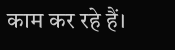काम कर रहे हैं।